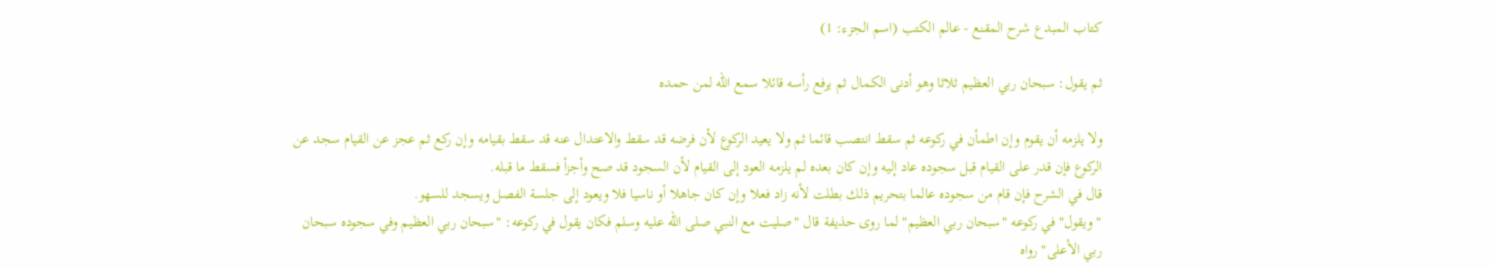كتاب المبدع شرح المقنع - عالم الكتب (اسم الجزء: 1)

ثم يقول: سبحان ربي العظيم ثلاثا وهو أدنى الكمال ثم يرفع رأسه قائلا سمع الله لمن حمده

ولا يلزمه أن يقوم وإن اطمأن في ركوعه ثم سقط انتصب قائما ثم ولا يعيد الركوع لأن فرضه قد سقط والاعتدال عنه قد سقط بقيامه وإن ركع ثم عجز عن القيام سجد عن الركوع فإن قدر على القيام قبل سجوده عاد إليه وإن كان بعده لم يلزمه العود إلى القيام لأن السجود قد صح وأجزأ فسقط ما قبله.
قال في الشرح فإن قام من سجوده عالما بتحريم ذلك بطلت لأنه زاد فعلا وإن كان جاهلا أو ناسيا فلا ويعود إلى جلسة الفصل ويسجد للسهو.
"ويقول" في ركوعه "سبحان ربي العظيم" لما روى حذيفة قال "صليت مع النبي صلى الله عليه وسلم فكان يقول في ركوعه: "سبحان ربي العظيم وفي سجوده سبحان ربي الأعلى" رواه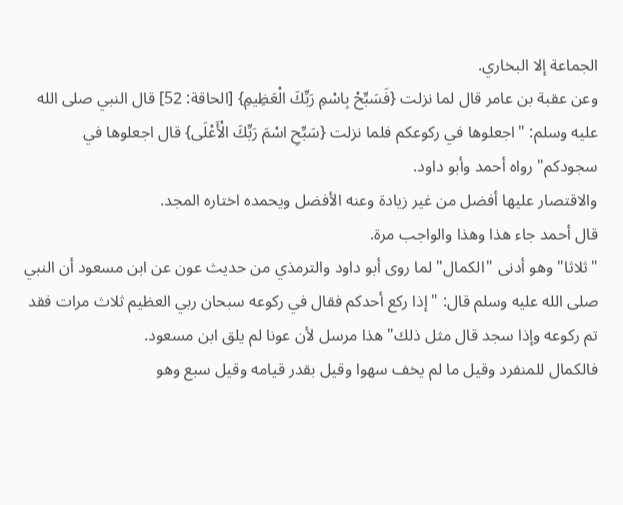الجماعة إلا البخاري.
وعن عقبة بن عامر قال لما نزلت {فَسَبِّحْ بِاسْمِ رَبِّكَ الْعَظِيمِ} [الحاقة: 52] قال النبي صلى الله عليه وسلم: "اجعلوها في ركوعكم فلما نزلت {سَبِّحِ اسْمَ رَبِّكَ الْأَعْلَى} قال اجعلوها في سجودكم" رواه أحمد وأبو داود.
والاقتصار عليها أفضل من غير زيادة وعنه الأفضل ويحمده اختاره المجد.
قال أحمد جاء هذا وهذا والواجب مرة.
"ثلاثا" وهو أدنى "الكمال" لما روى أبو داود والترمذي من حديث عون عن ابن مسعود أن النبي صلى الله عليه وسلم قال: "إذا ركع أحدكم فقال في ركوعه سبحان ربي العظيم ثلاث مرات فقد تم ركوعه وإذا سجد قال مثل ذلك" هذا مرسل لأن عونا لم يلق ابن مسعود.
فالكمال للمنفرد وقيل ما لم يخف سهوا وقيل بقدر قيامه وقيل سبع وهو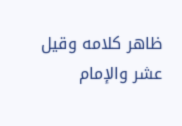ظاهر كلامه وقيل عشر والإمام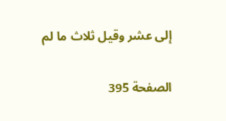إلى عشر وقيل ثلاث ما لم

الصفحة 395